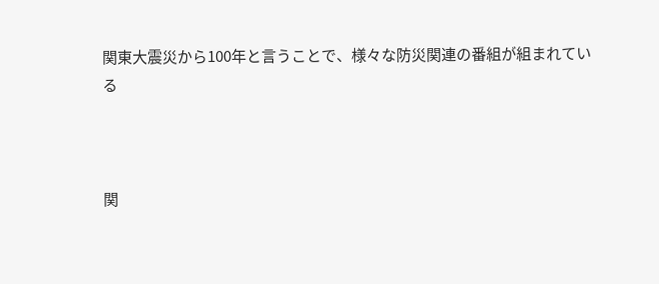関東大震災から100年と言うことで、様々な防災関連の番組が組まれている



関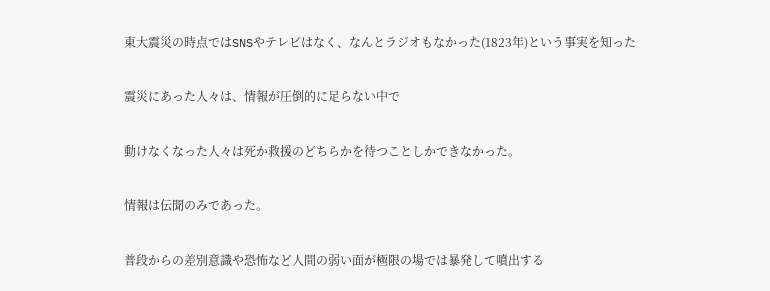東大震災の時点ではSNSやテレビはなく、なんとラジオもなかった(1823年)という事実を知った


震災にあった人々は、情報が圧倒的に足らない中で


動けなくなった人々は死か救援のどちらかを待つことしかできなかった。


情報は伝聞のみであった。


普段からの差別意識や恐怖など人間の弱い面が極限の場では暴発して噴出する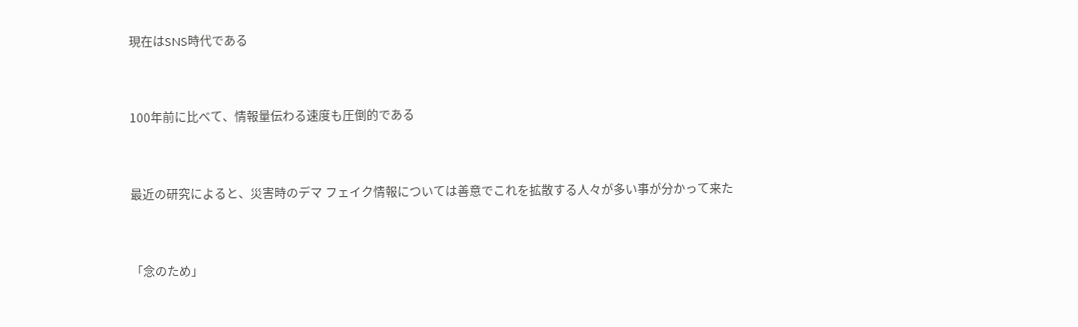現在はSNS時代である


100年前に比べて、情報量伝わる速度も圧倒的である


最近の研究によると、災害時のデマ フェイク情報については善意でこれを拡散する人々が多い事が分かって来た


「念のため」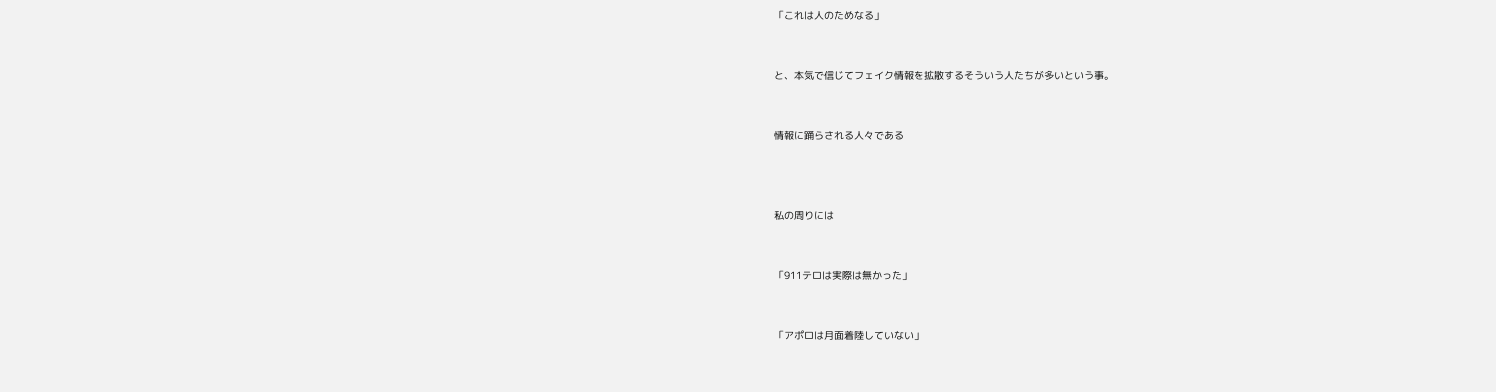「これは人のためなる」


と、本気で信じてフェイク情報を拡散するそういう人たちが多いという事。


情報に踊らされる人々である



私の周りには


「911テロは実際は無かった」


「アポロは月面着陸していない」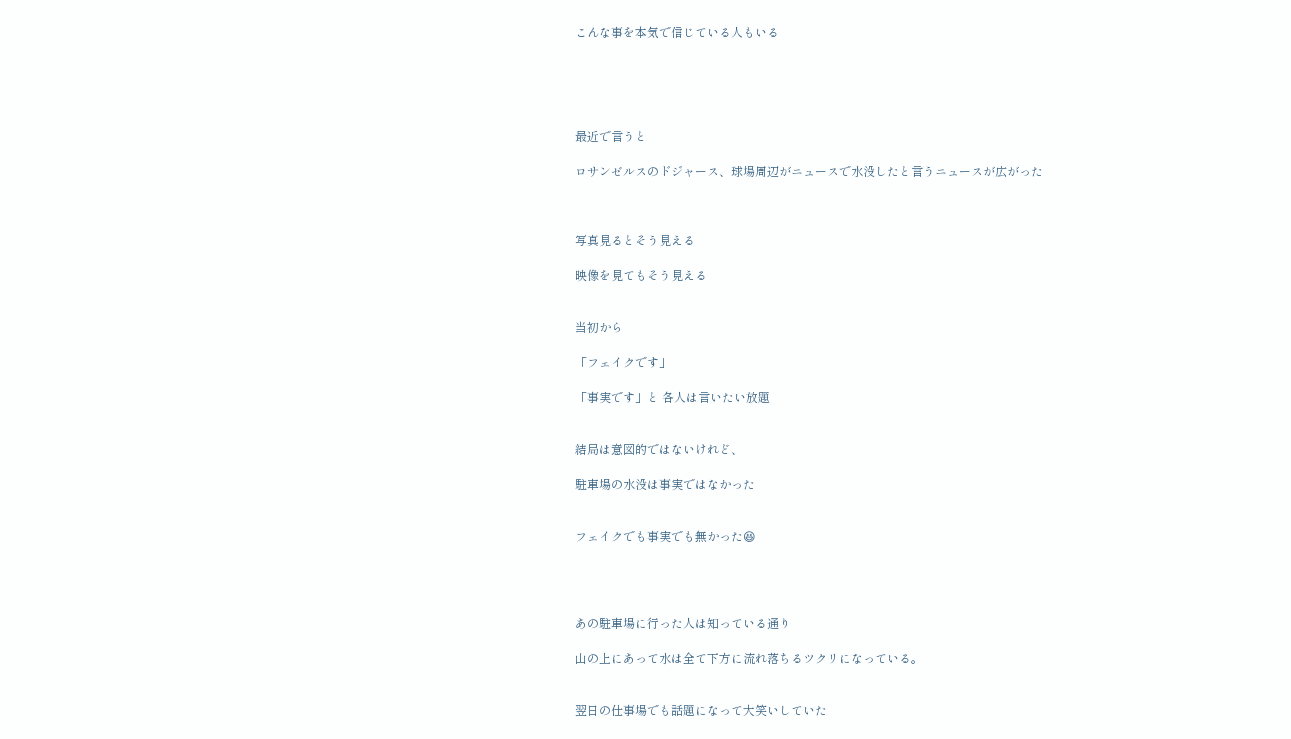こんな事を本気で信じている人もいる





最近で言うと

ロサンゼルスのドジャース、球場周辺がニュースで水没したと言うニュースが広がった



写真見るとそう見える

映像を見てもそう見える


当初から

「フェイクです」

「事実です」と 各人は言いたい放題


結局は意図的ではないけれど、

駐車場の水没は事実ではなかった


フェイクでも事実でも無かった😆




あの駐車場に行った人は知っている通り

山の上にあって水は全て下方に流れ落ちるツクリになっている。


翌日の仕事場でも話題になって大笑いしていた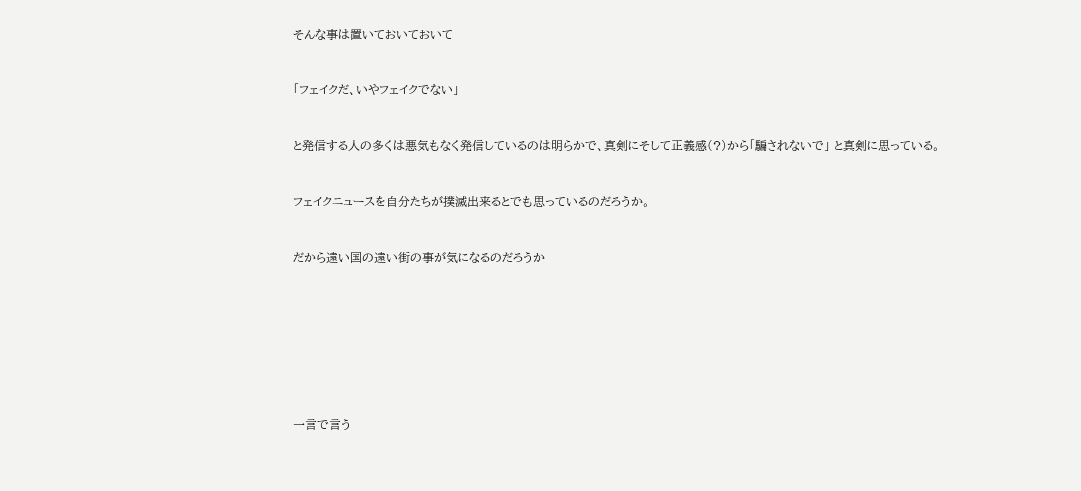そんな事は置いておいておいて


「フェイクだ、いやフェイクでない」


と発信する人の多くは悪気もなく発信しているのは明らかで、真剣にそして正義感(?)から「騙されないで」 と真剣に思っている。


フェイクニュースを自分たちが撲滅出来るとでも思っているのだろうか。


だから遠い国の遠い街の事が気になるのだろうか








一言で言う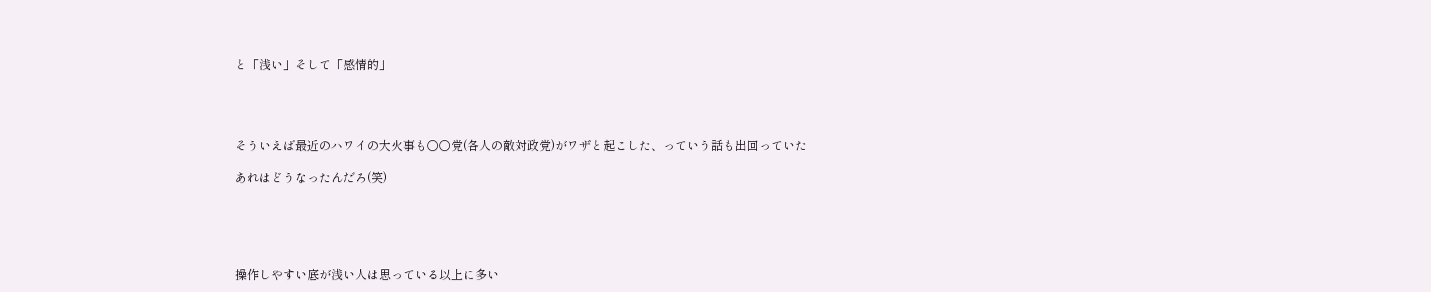と「浅い」そして「感情的」




そういえば最近のハワイの大火事も〇〇党(各人の敵対政党)がワザと起こした、っていう話も出回っていた

あれはどうなったんだろ(笑)





操作しやすい底が浅い人は思っている以上に多い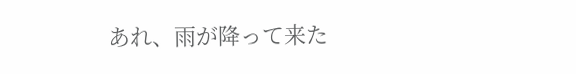あれ、雨が降って来た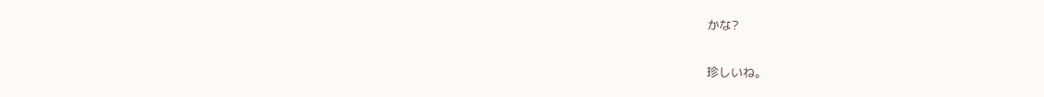かな?

珍しいね。